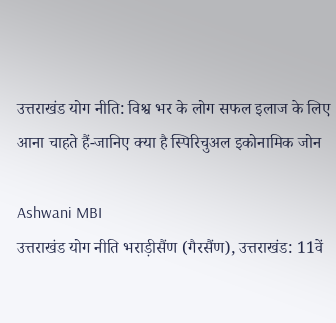उत्तराखंड योग नीति: विश्व भर के लोग सफल इलाज के लिए आना चाहते हैं-जानिए क्या है स्पिरिचुअल इकोनामिक जोन

Ashwani MBI
उत्तराखंड योग नीति भराड़ीसैंण (गैरसैंण), उत्तराखंड: 11वें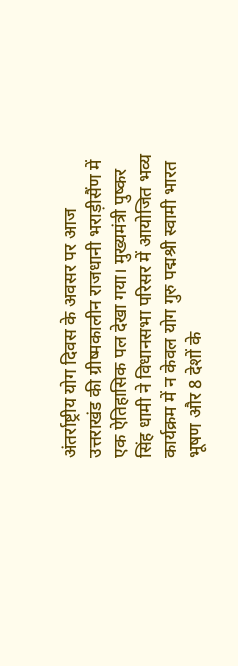अंतर्राष्ट्रीय योग दिवस के अवसर पर आज उत्तराखंड की ग्रीष्मकालीन राजधानी भराड़ीसैंण में एक ऐतिहासिक पल देखा गया। मुख्यमंत्री पुष्कर सिंह धामी ने विधानसभा परिसर में आयोजित भव्य कार्यक्रम में न केवल योग गुरु पद्मश्री स्वामी भारत भूषण और 8 देशों के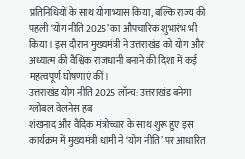प्रतिनिधियों के साथ योगाभ्यास किया, बल्कि राज्य की पहली ‘योग नीति 2025’ का औपचारिक शुभारंभ भी किया। इस दौरान मुख्यमंत्री ने उत्तराखंड को योग और अध्यात्म की वैश्विक राजधानी बनाने की दिशा में कई महत्वपूर्ण घोषणाएं कीं।
उत्तराखंड योग नीति 2025 लॉन्च: उत्तराखंड बनेगा ग्लोबल वेलनेस हब
शंखनाद और वैदिक मंत्रोच्चार के साथ शुरू हुए इस कार्यक्रम में मुख्यमंत्री धामी ने ‘योग नीति’ पर आधारित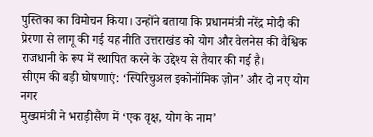पुस्तिका का विमोचन किया। उन्होंने बताया कि प्रधानमंत्री नरेंद्र मोदी की प्रेरणा से लागू की गई यह नीति उत्तराखंड को योग और वेलनेस की वैश्विक राजधानी के रूप में स्थापित करने के उद्देश्य से तैयार की गई है।
सीएम की बड़ी घोषणाएं: ‘स्पिरिचुअल इकोनॉमिक ज़ोन’ और दो नए योग नगर
मुख्यमंत्री ने भराड़ीसैंण में ‘एक वृक्ष, योग के नाम’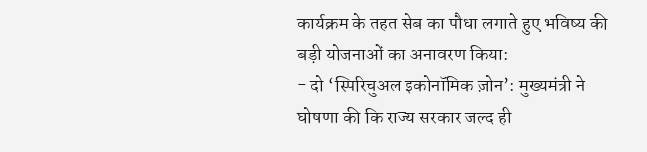कार्यक्रम के तहत सेब का पौधा लगाते हुए भविष्य की बड़ी योजनाओं का अनावरण किया:
- दो ‘स्पिरिचुअल इकोनॉमिक ज़ोन’: मुख्यमंत्री ने घोषणा की कि राज्य सरकार जल्द ही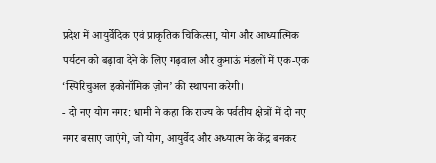प्रदेश में आयुर्वेदिक एवं प्राकृतिक चिकित्सा, योग और आध्यात्मिक पर्यटन को बढ़ावा देने के लिए गढ़वाल और कुमाऊं मंडलों में एक-एक ‘स्पिरिचुअल इकोनॉमिक ज़ोन’ की स्थापना करेगी।
- दो नए योग नगर: धामी ने कहा कि राज्य के पर्वतीय क्षेत्रों में दो नए नगर बसाए जाएंगे, जो योग, आयुर्वेद और अध्यात्म के केंद्र बनकर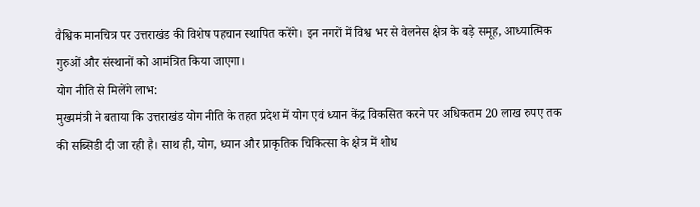वैश्विक मानचित्र पर उत्तराखंड की विशेष पहचान स्थापित करेंगे। इन नगरों में विश्व भर से वेलनेस क्षेत्र के बड़े समूह, आध्यात्मिक गुरुओं और संस्थानों को आमंत्रित किया जाएगा।
योग नीति से मिलेंगे लाभ:
मुख्यमंत्री ने बताया कि उत्तराखंड योग नीति के तहत प्रदेश में योग एवं ध्यान केंद्र विकसित करने पर अधिकतम 20 लाख रुपए तक की सब्सिडी दी जा रही है। साथ ही, योग, ध्यान और प्राकृतिक चिकित्सा के क्षेत्र में शोध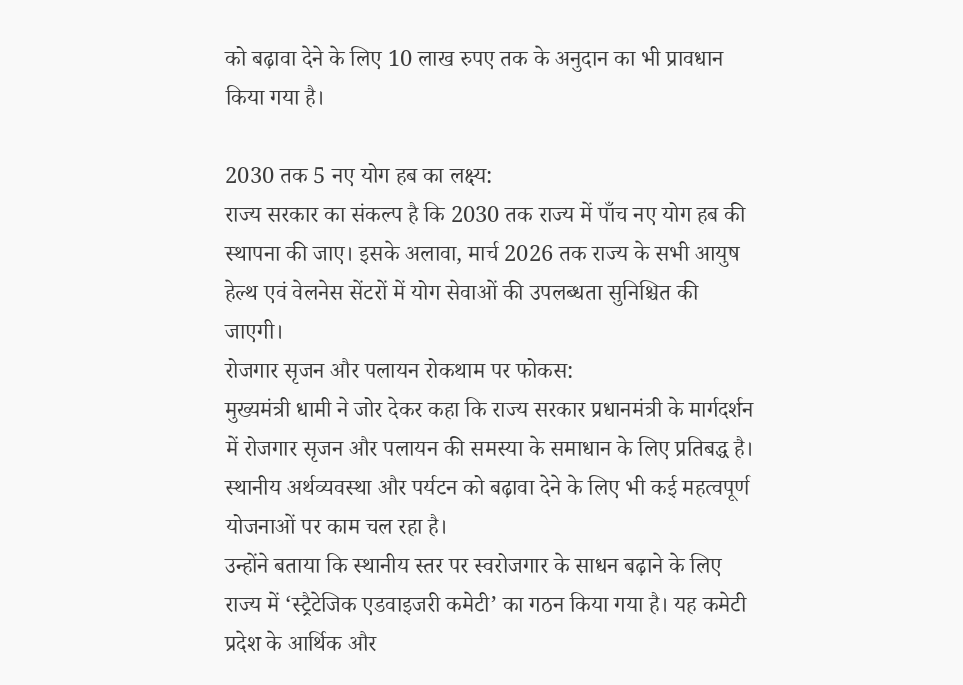को बढ़ावा देने के लिए 10 लाख रुपए तक के अनुदान का भी प्रावधान किया गया है।

2030 तक 5 नए योग हब का लक्ष्य:
राज्य सरकार का संकल्प है कि 2030 तक राज्य में पाँच नए योग हब की स्थापना की जाए। इसके अलावा, मार्च 2026 तक राज्य के सभी आयुष हेल्थ एवं वेलनेस सेंटरों में योग सेवाओं की उपलब्धता सुनिश्चित की जाएगी।
रोजगार सृजन और पलायन रोकथाम पर फोकस:
मुख्यमंत्री धामी ने जोर देकर कहा कि राज्य सरकार प्रधानमंत्री के मार्गदर्शन में रोजगार सृजन और पलायन की समस्या के समाधान के लिए प्रतिबद्ध है। स्थानीय अर्थव्यवस्था और पर्यटन को बढ़ावा देने के लिए भी कई महत्वपूर्ण योजनाओं पर काम चल रहा है।
उन्होंने बताया कि स्थानीय स्तर पर स्वरोजगार के साधन बढ़ाने के लिए राज्य में ‘स्ट्रैटेजिक एडवाइजरी कमेटी’ का गठन किया गया है। यह कमेटी प्रदेश के आर्थिक और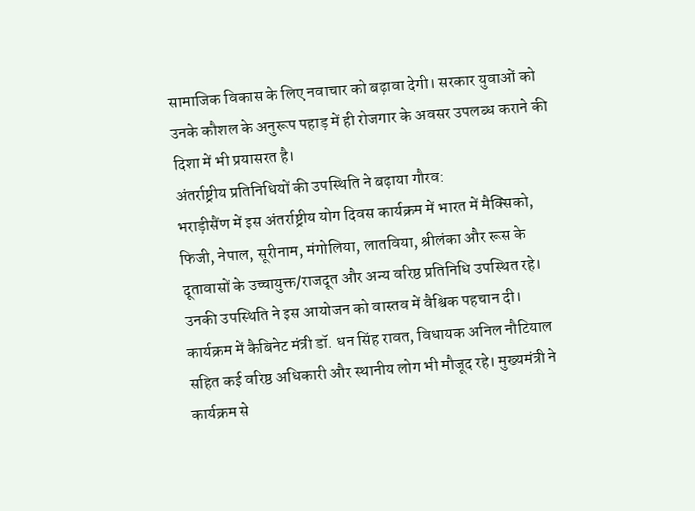सामाजिक विकास के लिए नवाचार को बढ़ावा देगी। सरकार युवाओं को उनके कौशल के अनुरूप पहाड़ में ही रोजगार के अवसर उपलब्ध कराने की दिशा में भी प्रयासरत है।
अंतर्राष्ट्रीय प्रतिनिधियों की उपस्थिति ने बढ़ाया गौरव:
भराड़ीसैंण में इस अंतर्राष्ट्रीय योग दिवस कार्यक्रम में भारत में मैक्सिको, फिजी, नेपाल, सूरीनाम, मंगोलिया, लातविया, श्रीलंका और रूस के दूतावासों के उच्चायुक्त/राजदूत और अन्य वरिष्ठ प्रतिनिधि उपस्थित रहे। उनकी उपस्थिति ने इस आयोजन को वास्तव में वैश्विक पहचान दी।
कार्यक्रम में कैबिनेट मंत्री डॉ. धन सिंह रावत, विधायक अनिल नौटियाल सहित कई वरिष्ठ अधिकारी और स्थानीय लोग भी मौजूद रहे। मुख्यमंत्री ने कार्यक्रम से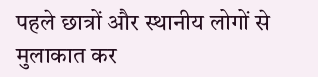पहले छात्रों और स्थानीय लोगों से मुलाकात कर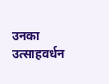उनका उत्साहवर्धन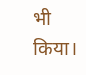भी किया।